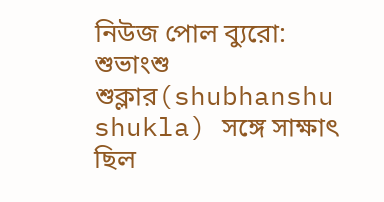নিউজ পোল ব্যুরো: শুভাংশু শুক্লার(shubhanshu shukla) সঙ্গে সাক্ষাৎ ছিল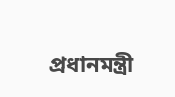প্রধানমন্ত্রী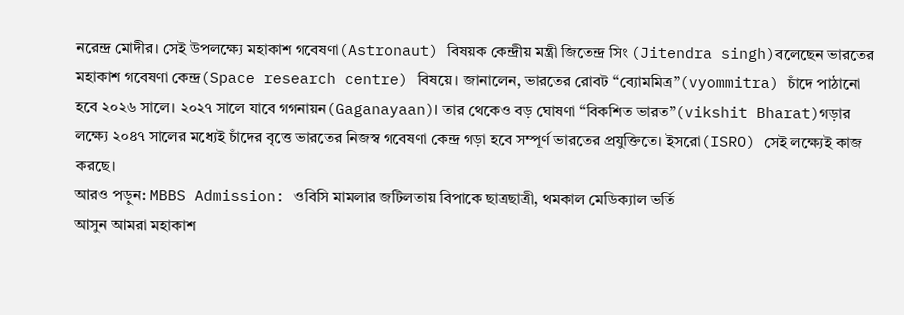নরেন্দ্র মোদীর। সেই উপলক্ষ্যে মহাকাশ গবেষণা(Astronaut) বিষয়ক কেন্দ্রীয় মন্ত্রী জিতেন্দ্র সিং (Jitendra singh)বলেছেন ভারতের মহাকাশ গবেষণা কেন্দ্র(Space research centre) বিষয়ে। জানালেন, ভারতের রোবট “ব্যোমমিত্র”(vyommitra) চাঁদে পাঠানো হবে ২০২৬ সালে। ২০২৭ সালে যাবে গগনায়ন(Gaganayaan)। তার থেকেও বড় ঘোষণা “বিকশিত ভারত”(vikshit Bharat)গড়ার লক্ষ্যে ২০৪৭ সালের মধ্যেই চাঁদের বৃত্তে ভারতের নিজস্ব গবেষণা কেন্দ্র গড়া হবে সম্পূর্ণ ভারতের প্রযুক্তিতে। ইসরো(ISRO) সেই লক্ষ্যেই কাজ করছে।
আরও পড়ুন: MBBS Admission: ওবিসি মামলার জটিলতায় বিপাকে ছাত্রছাত্রী, থমকাল মেডিক্যাল ভর্তি
আসুন আমরা মহাকাশ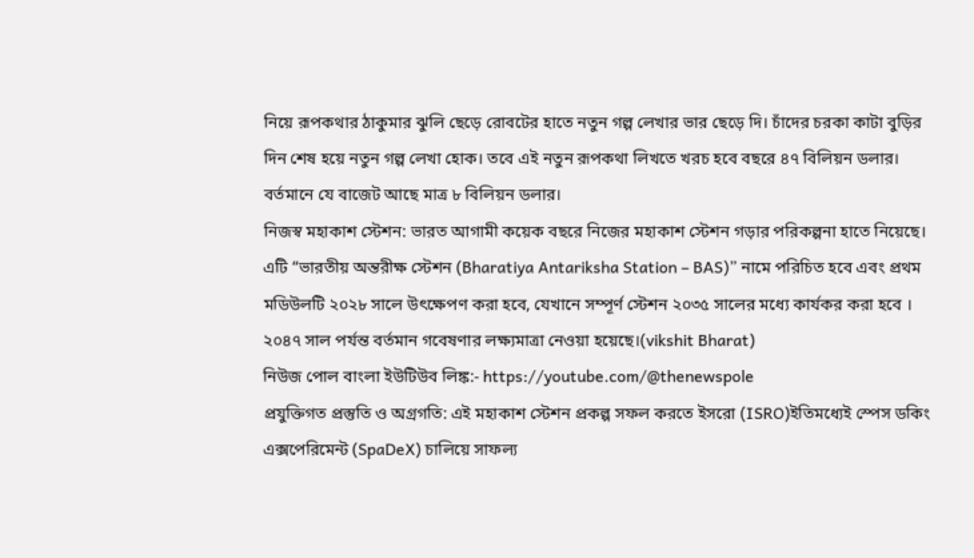নিয়ে রূপকথার ঠাকুমার ঝুলি ছেড়ে রোবটের হাতে নতুন গল্প লেখার ভার ছেড়ে দি। চাঁদের চরকা কাটা বুড়ির দিন শেষ হয়ে নতুন গল্প লেখা হোক। তবে এই নতুন রূপকথা লিখতে খরচ হবে বছরে ৪৭ বিলিয়ন ডলার। বর্তমানে যে বাজেট আছে মাত্র ৮ বিলিয়ন ডলার।
নিজস্ব মহাকাশ স্টেশন: ভারত আগামী কয়েক বছরে নিজের মহাকাশ স্টেশন গড়ার পরিকল্পনা হাতে নিয়েছে। এটি “ভারতীয় অন্তরীক্ষ স্টেশন (Bharatiya Antariksha Station – BAS)” নামে পরিচিত হবে এবং প্রথম মডিউলটি ২০২৮ সালে উৎক্ষেপণ করা হবে, যেখানে সম্পূর্ণ স্টেশন ২০৩৫ সালের মধ্যে কার্যকর করা হবে । ২০৪৭ সাল পর্যন্ত বর্তমান গবেষণার লক্ষ্যমাত্রা নেওয়া হয়েছে।(vikshit Bharat)
নিউজ পোল বাংলা ইউটিউব লিঙ্ক:- https://youtube.com/@thenewspole
প্রযুক্তিগত প্রস্তুতি ও অগ্রগতি: এই মহাকাশ স্টেশন প্রকল্প সফল করতে ইসরো (ISRO)ইতিমধ্যেই স্পেস ডকিং এক্সপেরিমেন্ট (SpaDeX) চালিয়ে সাফল্য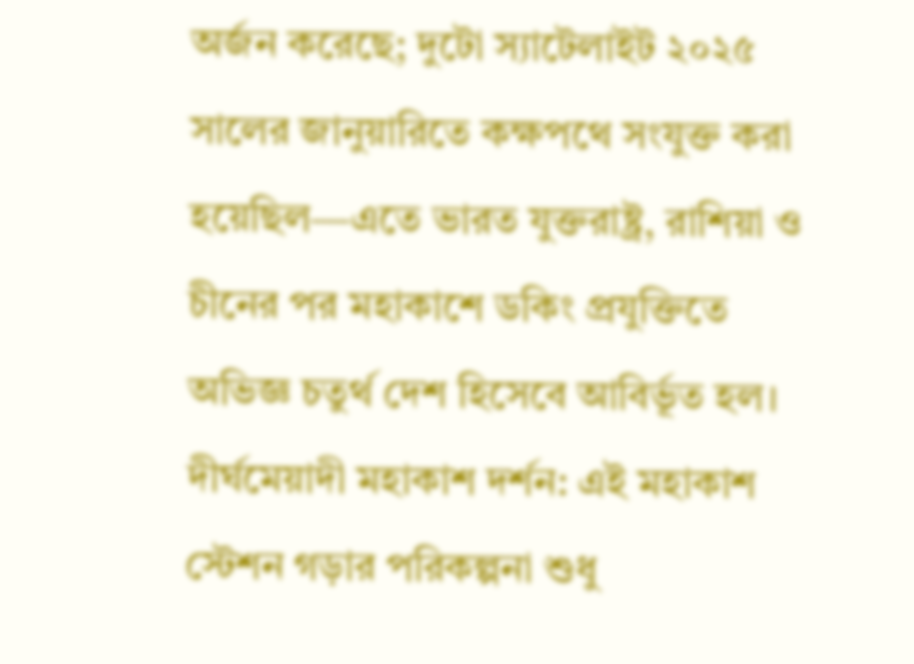অর্জন করেছে; দুটো স্যাটেলাইট ২০২৫ সালের জানুয়ারিতে কক্ষপথে সংযুক্ত করা হয়েছিল—এতে ভারত যুক্তরাষ্ট্র, রাশিয়া ও চীনের পর মহাকাশে ডকিং প্রযুক্তিতে অভিজ্ঞ চতুর্থ দেশ হিসেবে আবির্ভূত হল।
দীর্ঘমেয়াদী মহাকাশ দর্শন: এই মহাকাশ স্টেশন গড়ার পরিকল্পনা শুধু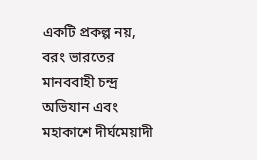একটি প্রকল্প নয়, বরং ভারতের মানববাহী চন্দ্র অভিযান এবং মহাকাশে দীর্ঘমেয়াদী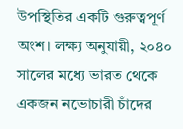উপস্থিতির একটি গুরুত্বপূর্ণ অংশ। লক্ষ্য অনুযায়ী, ২০৪০ সালের মধ্যে ভারত থেকে একজন নভোচারী চাঁদের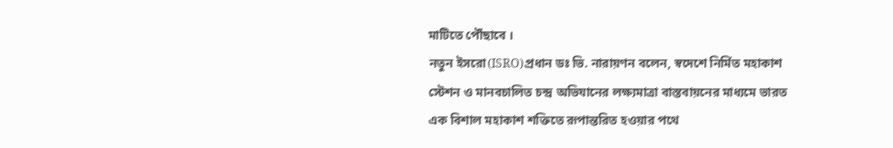মাটিতে পৌঁছাবে ।
নতুন ইসরো(ISRO)প্রধান ডঃ ভি. নারায়ণন বলেন, স্বদেশে নির্মিত মহাকাশ স্টেশন ও মানবচালিত চন্দ্র অভিযানের লক্ষ্যমাত্রা বাস্তবায়নের মাধ্যমে ভারত এক বিশাল মহাকাশ শক্তিতে রূপান্তরিত হওয়ার পথে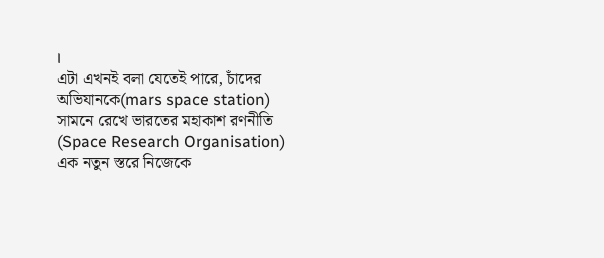।
এটা এখনই বলা যেতেই পারে, চাঁদের অভিযানকে(mars space station) সামনে রেখে ভারতের মহাকাশ রণনীতি (Space Research Organisation) এক নতুন স্তরে নিজেকে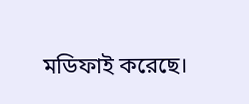মডিফাই করেছে।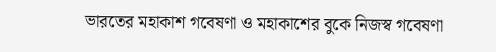ভারতের মহাকাশ গবেষণা ও মহাকাশের বুকে নিজস্ব গবেষণা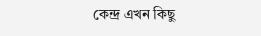কেন্দ্র এখন কিছু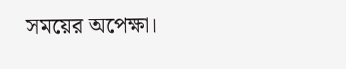সময়ের অপেক্ষা।